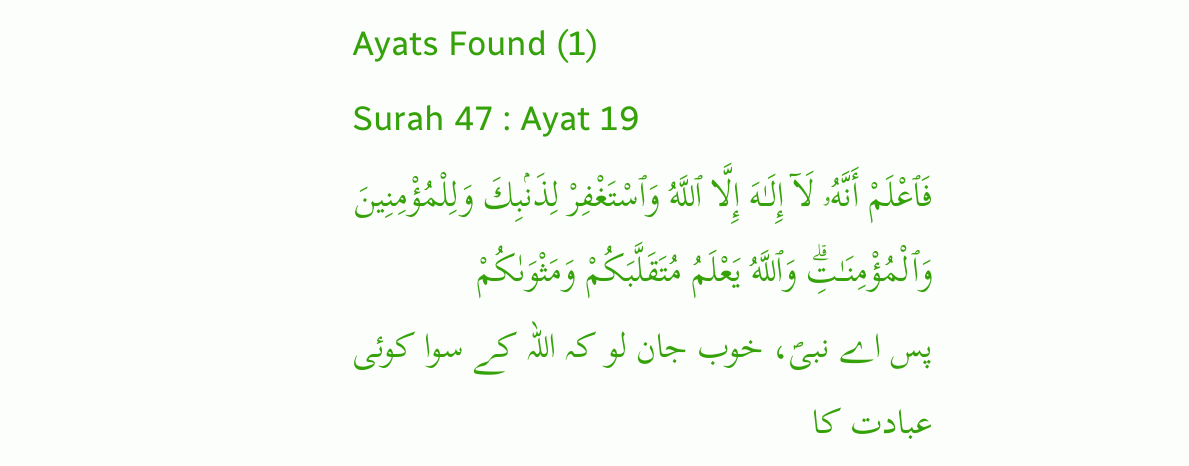Ayats Found (1)
Surah 47 : Ayat 19
فَٱعْلَمْ أَنَّهُۥ لَآ إِلَـٰهَ إِلَّا ٱللَّهُ وَٱسْتَغْفِرْ لِذَنۢبِكَ وَلِلْمُؤْمِنِينَ وَٱلْمُؤْمِنَـٰتِۗ وَٱللَّهُ يَعْلَمُ مُتَقَلَّبَكُمْ وَمَثْوَٮٰكُمْ
پس اے نبیؐ، خوب جان لو کہ اللہ کے سوا کوئی عبادت کا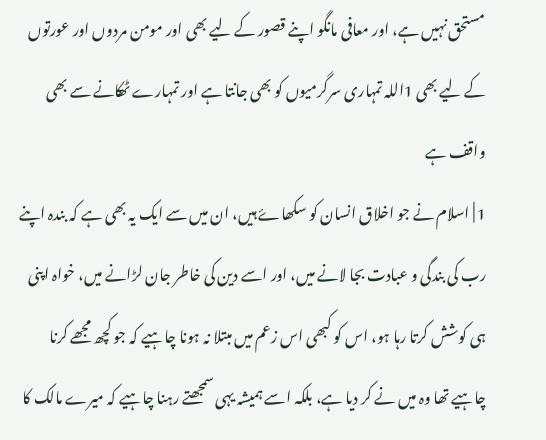مستحق نہیں ہے، اور معافی مانگو اپنے قصور کے لیے بھی اور مومن مردوں اور عورتوں کے لیے بھی 1اللہ تمہاری سرگرمیوں کو بھی جانتا ہے اور تمہارے ٹھکانے سے بھی واقف ہے
1 | اسلام نے جو اخلاق انسان کو سکھاۓ ہیں، ان میں سے ایک یہ بھی ہے کہ بندہ اپنے رب کی بندگی و عبادت بجا لانے میں، اور اسے دین کی خاطر جان لڑانے میں، خواہ اپنی ہی کوشش کرتا رہا ہو، اس کو کبھی اس زعم میں مبتلا نہ ہونا چاہیے کہ جو کچھ مجھے کرنا چاہیے تھا وہ میں نے کر دیا ہے، بلکہ اسے ہمیشہ یہی سمجھتے رہنا چاہیے کہ میرے مالک کا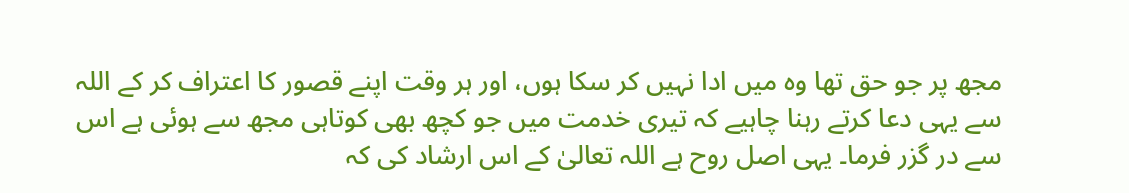مجھ پر جو حق تھا وہ میں ادا نہیں کر سکا ہوں، اور ہر وقت اپنے قصور کا اعتراف کر کے اللہ سے یہی دعا کرتے رہنا چاہیے کہ تیری خدمت میں جو کچھ بھی کوتاہی مجھ سے ہوئی ہے اس سے در گزر فرما۔ یہی اصل روح ہے اللہ تعالیٰ کے اس ارشاد کی کہ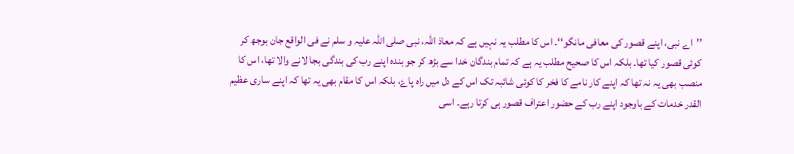’’اے نبی، اپنے قصور کی معافی مانگو‘‘۔ اس کا مطلب یہ نہیں ہے کہ معاذ اللہ، نبی صلی اللہ علیہ و سلم نے فی الواقع جان بوجھ کر کوئی قصور کیا تھا۔ بلکہ اس کا صحیح مطلب یہ ہے کہ تمام بندگان خدا سے بڑھ کر جو بندہ اپنے رب کی بندگی بجا لانے والا تھا، اس کا منصب بھی یہ نہ تھا کہ اپنے کار نامے کا فخر کا کوئی شائبہ تک اس کے دل میں راہ پاۓ، بلکہ اس کا مقام بھی یہ تھا کہ اپنے ساری عظیم القدر خدمات کے باوجود اپنے رب کے حضور اعتراف قصور ہی کرتا رہے۔ اسی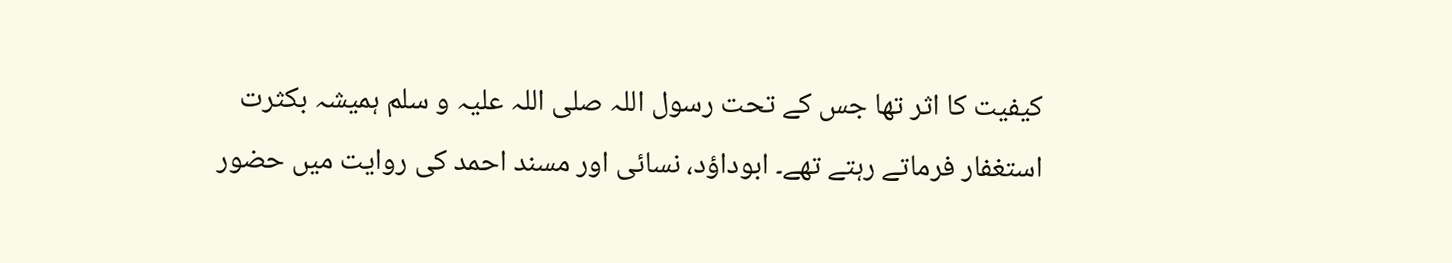کیفیت کا اثر تھا جس کے تحت رسول اللہ صلی اللہ علیہ و سلم ہمیشہ بکثرت استغفار فرماتے رہتے تھے۔ ابوداؤد، نسائی اور مسند احمد کی روایت میں حضور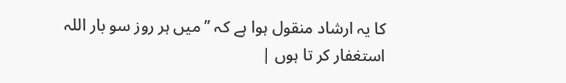کا یہ ارشاد منقول ہوا ہے کہ ’’میں ہر روز سو بار اللہ استغفار کر تا ہوں |